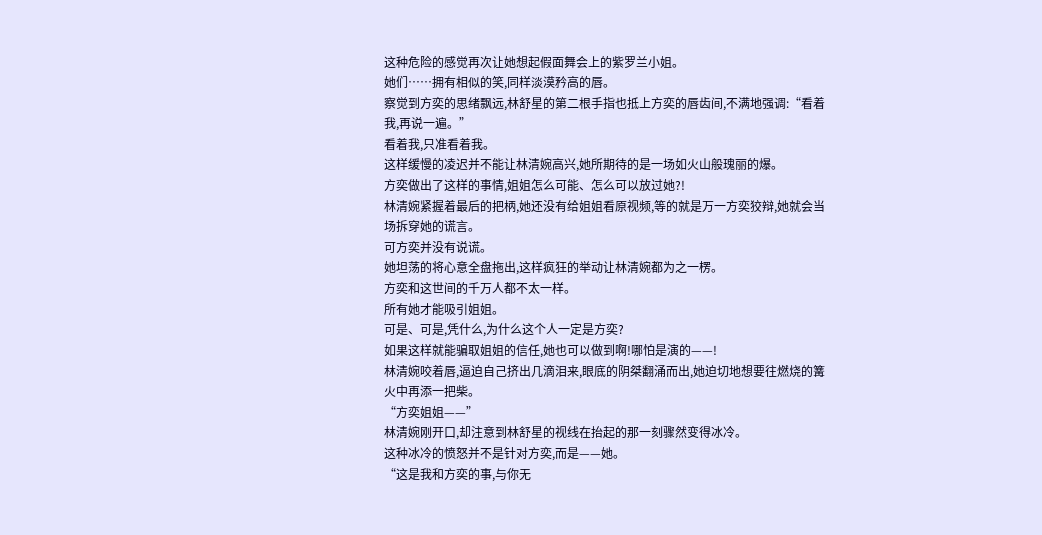这种危险的感觉再次让她想起假面舞会上的紫罗兰小姐。
她们……拥有相似的笑,同样淡漠矜高的唇。
察觉到方奕的思绪飘远,林舒星的第二根手指也抵上方奕的唇齿间,不满地强调:“看着我,再说一遍。”
看着我,只准看着我。
这样缓慢的凌迟并不能让林清婉高兴,她所期待的是一场如火山般瑰丽的爆。
方奕做出了这样的事情,姐姐怎么可能、怎么可以放过她?!
林清婉紧握着最后的把柄,她还没有给姐姐看原视频,等的就是万一方奕狡辩,她就会当场拆穿她的谎言。
可方奕并没有说谎。
她坦荡的将心意全盘拖出,这样疯狂的举动让林清婉都为之一楞。
方奕和这世间的千万人都不太一样。
所有她才能吸引姐姐。
可是、可是,凭什么,为什么这个人一定是方奕?
如果这样就能骗取姐姐的信任,她也可以做到啊!哪怕是演的——!
林清婉咬着唇,逼迫自己挤出几滴泪来,眼底的阴桀翻涌而出,她迫切地想要往燃烧的篝火中再添一把柴。
“方奕姐姐——”
林清婉刚开口,却注意到林舒星的视线在抬起的那一刻骤然变得冰冷。
这种冰冷的愤怒并不是针对方奕,而是——她。
“这是我和方奕的事,与你无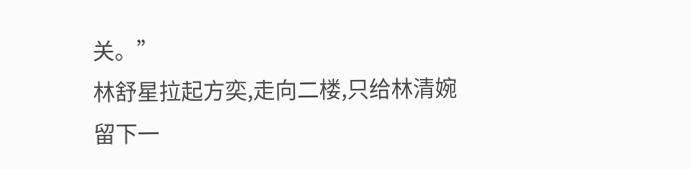关。”
林舒星拉起方奕,走向二楼,只给林清婉留下一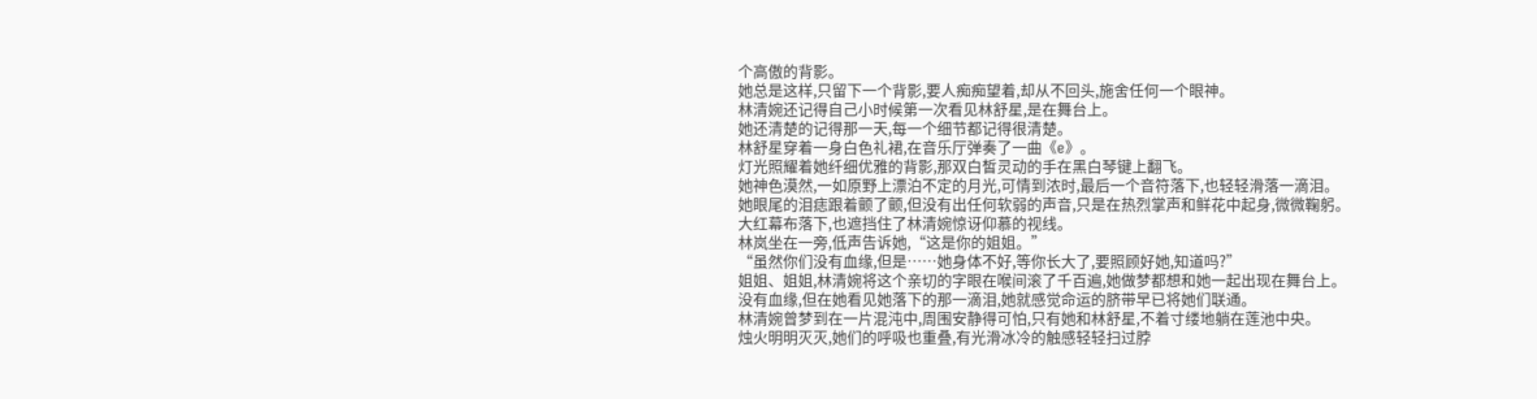个高傲的背影。
她总是这样,只留下一个背影,要人痴痴望着,却从不回头,施舍任何一个眼神。
林清婉还记得自己小时候第一次看见林舒星,是在舞台上。
她还清楚的记得那一天,每一个细节都记得很清楚。
林舒星穿着一身白色礼裙,在音乐厅弹奏了一曲《e》。
灯光照耀着她纤细优雅的背影,那双白皙灵动的手在黑白琴键上翻飞。
她神色漠然,一如原野上漂泊不定的月光,可情到浓时,最后一个音符落下,也轻轻滑落一滴泪。
她眼尾的泪痣跟着颤了颤,但没有出任何软弱的声音,只是在热烈掌声和鲜花中起身,微微鞠躬。
大红幕布落下,也遮挡住了林清婉惊讶仰慕的视线。
林岚坐在一旁,低声告诉她,“这是你的姐姐。”
“虽然你们没有血缘,但是……她身体不好,等你长大了,要照顾好她,知道吗?”
姐姐、姐姐,林清婉将这个亲切的字眼在喉间滚了千百遍,她做梦都想和她一起出现在舞台上。
没有血缘,但在她看见她落下的那一滴泪,她就感觉命运的脐带早已将她们联通。
林清婉曾梦到在一片混沌中,周围安静得可怕,只有她和林舒星,不着寸缕地躺在莲池中央。
烛火明明灭灭,她们的呼吸也重叠,有光滑冰冷的触感轻轻扫过脖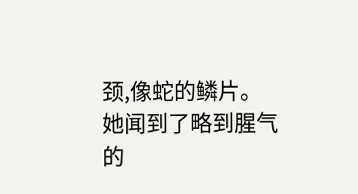颈,像蛇的鳞片。
她闻到了略到腥气的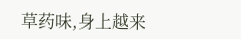草药味,身上越来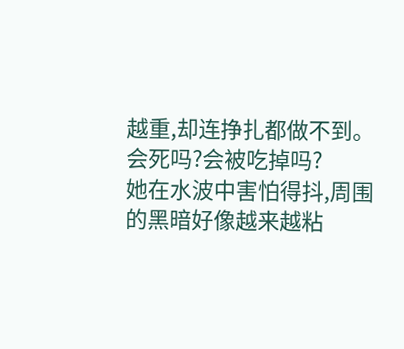越重,却连挣扎都做不到。
会死吗?会被吃掉吗?
她在水波中害怕得抖,周围的黑暗好像越来越粘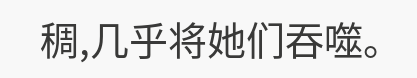稠,几乎将她们吞噬。